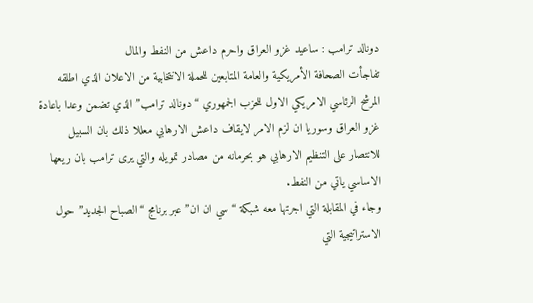دونالد ترامب : ساعيد غزو العراق واحرم داعش من النفط والمال
تفاجأت الصحافة الأمريكية والعامة المتابعين للحملة الانتخابية من الاعلان الذي اطلقه المرشح الرئاسي الامريكي الاول للحزب الجمهوري “دونالد ترامب” الذي تضمن وعدا باعادة غزو العراق وسوريا ان لزم الامر لايقاف داعش الارهابي معللا ذلك بان السبيل للانتصار على التنظيم الارهابي هو بحرمانه من مصادر تمويله والتي يرى ترامب بان ريعها الاساسي ياتي من النفط.
وجاء في المقابلة التي اجرتها معه شبكة “سي ان ان” عبر برنامج “الصباح الجديد” حول الاستراتيجية التي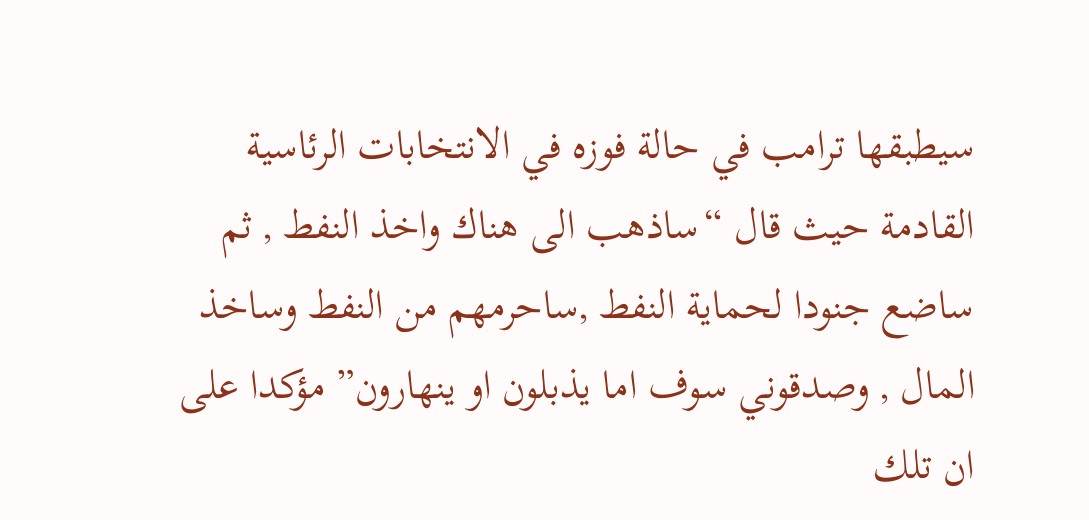سيطبقها ترامب في حالة فوزه في الانتخابات الرئاسية القادمة حيث قال “ساذهب الى هناك واخذ النفط , ثم ساضع جنودا لحماية النفط ,ساحرمهم من النفط وساخذ المال , وصدقوني سوف اما يذبلون او ينهارون” مؤكدا على ان تلك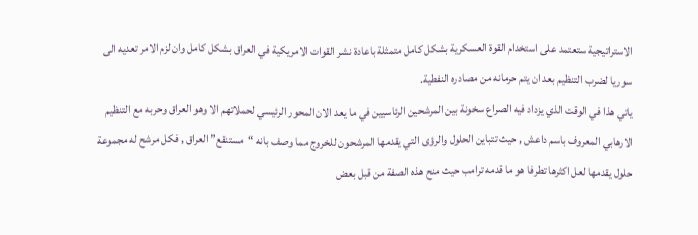الاستراتيجية ستعتمد على استخدام القوة العسكرية بشكل كامل متمثلة باعادة نشر القوات الامريكية في العراق بشكل كامل وان لزم الامر تعديه الى سوريا لضرب التنظيم بعد ان يتم حرمانه من مصادره النفطية.
ياتي هذا في الوقت الذي يزداد فيه الصراع سخونة بين المرشحين الرئاسيين في ما يعد الان المحور الرئيسي لحملاتهم الا وهو العراق وحربه مع التنظيم الارهابي المعروف باسم داعش , حيث تتباين الحلول والرؤى التي يقدمها المرشحون للخروج مما وصف بانه “مستنقع” العراق , فكل مرشح له مجموعة حلول يقدمها لعل اكثرها تطرفا هو ما قدمه ترامب حيث منح هذه الصفة من قبل بعض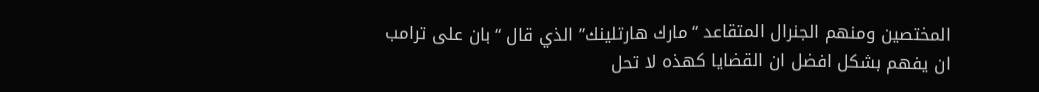المختصين ومنهم الجنرال المتقاعد “مارك هارتلينك” الذي قال “بان على ترامب ان يفهم بشكل افضل ان القضايا كهذه لا تحل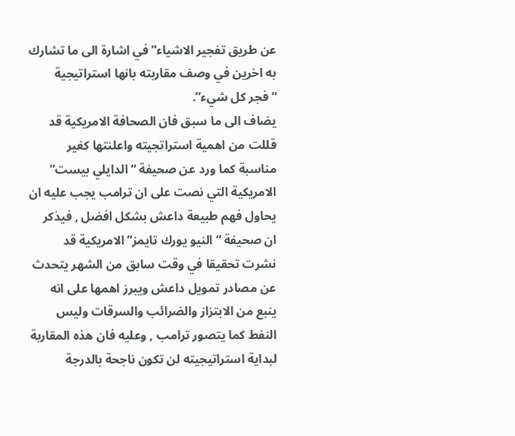عن طريق تفجير الاشياء” في اشارة الى ما تشارك به اخرين في وصف مقاربته بانها استراتيجية “فجر كل شيء”.
يضاف الى ما سبق فان الصحافة الامريكية قد قللت من اهمية استراتجيته واعلنتها كغير مناسبة كما ورد عن صحيفة “الدايلي بيست” الامريكية التي نصت على ان ترامب يجب عليه ان يحاول فهم طبيعة داعش بشكل افضل , فيذكر ان صحيفة “النيو يورك تايمز” الامريكية قد نشرت تحقيقا في وقت سابق من الشهر يتحدث عن مصادر تمويل داعش ويبرز اهمها على انه ينبع من الابتزاز والضرائب والسرقات وليس النفط كما يتصور ترامب , وعليه فان هذه المقاربة لبداية استراتيجيته لن تكون ناجحة بالدرجة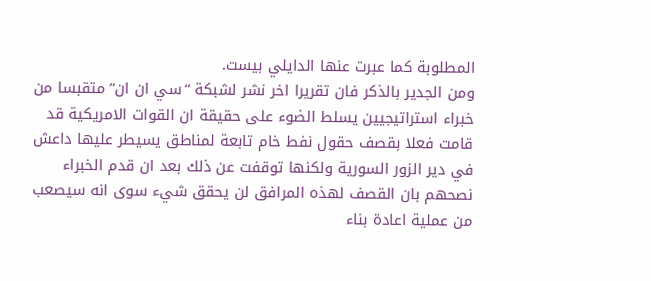المطلوبة كما عبرت عنها الدايلي بيست.
ومن الجدير بالذكر فان تقريرا اخر نشر لشبكة “سي ان ان” متقبسا من خبراء استراتيجيين يسلط الضوء على حقيقة ان القوات الامريكية قد قامت فعلا بقصف حقول نفط خام تابعة لمناطق يسيطر عليها داعش في دير الزور السورية ولكنها توقفت عن ذلك بعد ان قدم الخبراء نصحهم بان القصف لهذه المرافق لن يحقق شيء سوى انه سيصعب من عملية اعادة بناء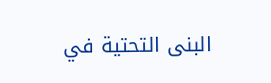البنى التحتية في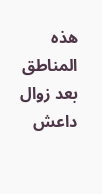هذه المناطق بعد زوال داعش